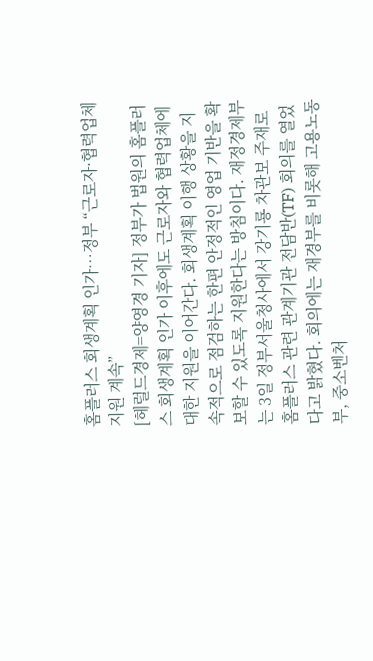홈플러스 회생계획 인가…정부 “근로자·협력업체 지원 계속”
[헤럴드경제=양영경 기자] 정부가 법원의 홈플러스 회생계획 인가 이후에도 근로자와 협력업체에 대한 지원을 이어간다. 회생계획 이행 상황을 지속적으로 점검하는 한편 안정적인 영업 기반을 확보할 수 있도록 지원한다는 방침이다. 재정경제부는 3일 정부서울청사에서 강기룡 차관보 주재로 홈플러스 관련 관계기관 전담반(TF) 회의를 열었다고 밝혔다. 회의에는 재경부를 비롯해 고용노동부, 중소벤처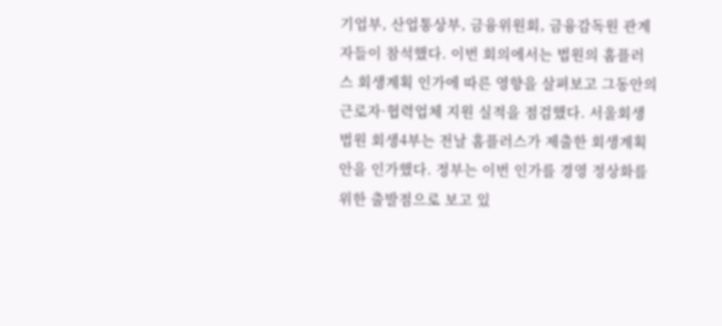기업부, 산업통상부, 금융위원회, 금융감독원 관계자들이 참석했다. 이번 회의에서는 법원의 홈플러스 회생계획 인가에 따른 영향을 살펴보고 그동안의 근로자·협력업체 지원 실적을 점검했다. 서울회생법원 회생4부는 전날 홈플러스가 제출한 회생계획안을 인가했다. 정부는 이번 인가를 경영 정상화를 위한 출발점으로 보고 있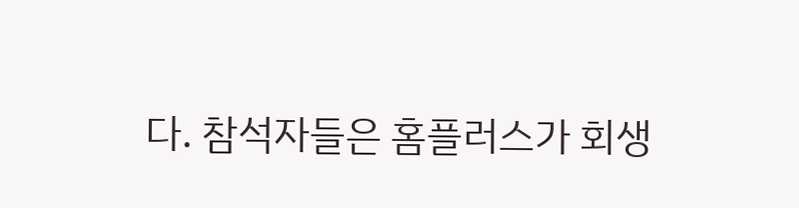다. 참석자들은 홈플러스가 회생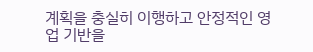계획을 충실히 이행하고 안정적인 영업 기반을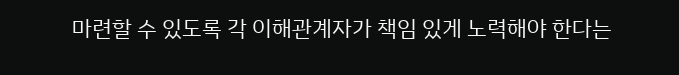마련할 수 있도록 각 이해관계자가 책임 있게 노력해야 한다는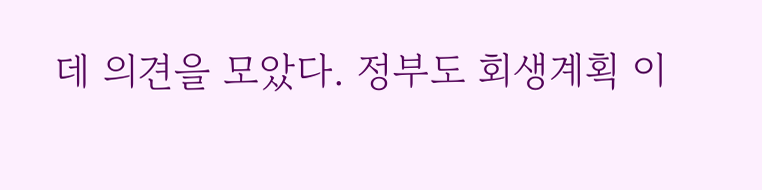데 의견을 모았다. 정부도 회생계획 이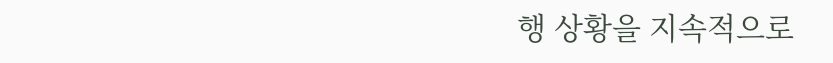행 상황을 지속적으로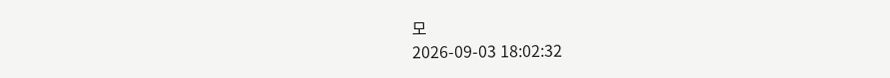모
2026-09-03 18:02:32